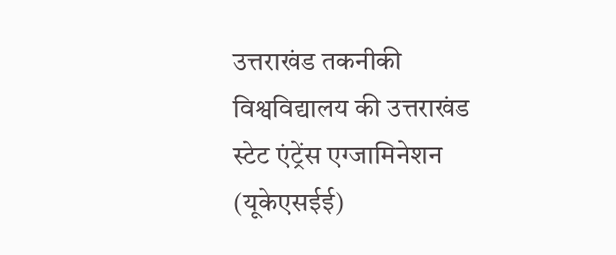उत्तराखंड तकनीकी विश्वविद्यालय की उत्तराखंड स्टेट एंट्रेंस एग्जामिनेशन (यूकेएसईई)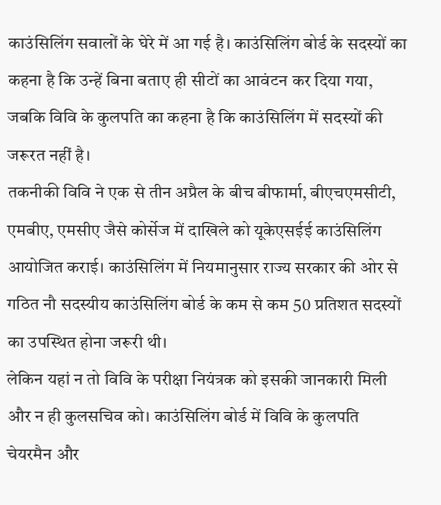काउंसिलिंग सवालों के घेरे में आ गई है। काउंसिलिंग बोर्ड के सदस्यों का कहना है कि उन्हें बिना बताए ही सीटों का आवंटन कर दिया गया, जबकि विवि के कुलपति का कहना है कि काउंसिलिंग में सदस्यों की जरूरत नहीं है।
तकनीकी विवि ने एक से तीन अप्रैल के बीच बीफार्मा, बीएचएमसीटी, एमबीए, एमसीए जैसे कोर्सेज में दाखिले को यूकेएसईई काउंसिलिंग आयोजित कराई। काउंसिलिंग में नियमानुसार राज्य सरकार की ओर से गठित नौ सदस्यीय काउंसिलिंग बोर्ड के कम से कम 50 प्रतिशत सदस्यों का उपस्थित होना जरूरी थी।
लेकिन यहां न तो विवि के परीक्षा नियंत्रक को इसकी जानकारी मिली और न ही कुलसचिव को। काउंसिलिंग बोर्ड में विवि के कुलपति चेयरमैन और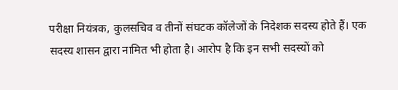परीक्षा नियंत्रक, कुलसचिव व तीनों संघटक कॉलेजों के निदेशक सदस्य होते हैं। एक सदस्य शासन द्वारा नामित भी होता है। आरोप है कि इन सभी सदस्यों को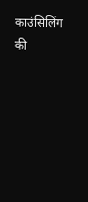काउंसिलिंग की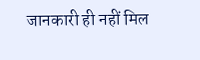जानकारी ही नहीं मिल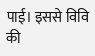पाई। इससे विवि की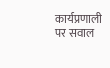कार्यप्रणाली पर सवाल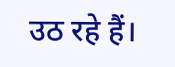उठ रहे हैं।